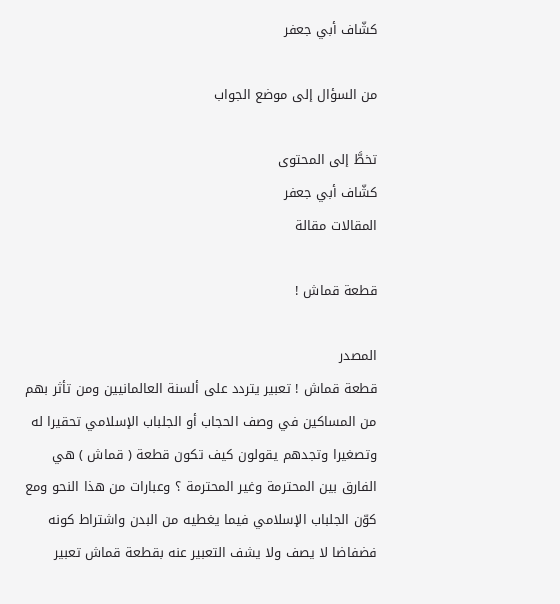كشّاف أبي جعفر

من السؤال إلى موضع الجواب

تخطَّ إلى المحتوى
كشّاف أبي جعفر
المقالات مقالة

قطعة قماش !

المصدر
قطعة قماش ! تعبير يتردد على ألسنة العالمانيين ومن تأثر بهم من المساكين في وصف الحجاب أو الجلباب الإسلامي تحقيرا له وتصغيرا وتجدهم يقولون كيف تكون قطعة ( قماش ) هي الفارق بين المحترمة وغير المحترمة ؟ وعبارات من هذا النحو ومع كوّن الجلباب الإسلامي فيما يغطيه من البدن واشتراط كونه فضفاضا لا يصف ولا يشف التعبير عنه بقطعة قماش تعبير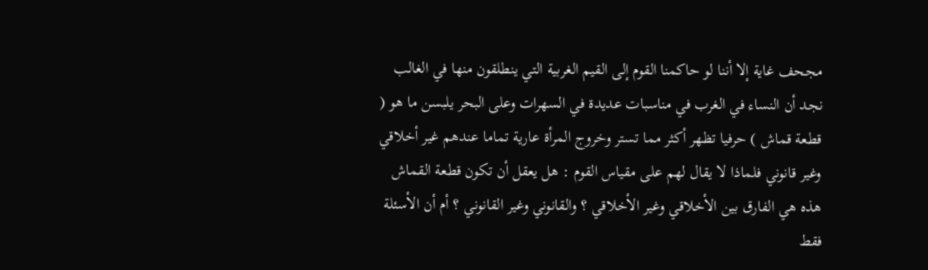مجحف غاية إلا أننا لو حاكمنا القوم إلى القيم الغربية التي ينطلقون منها في الغالب نجد أن النساء في الغرب في مناسبات عديدة في السهرات وعلى البحر يلبسن ما هو ( قطعة قماش ) حرفيا تظهر أكثر مما تستر وخروج المرأة عارية تماما عندهم غير أخلاقي وغير قانوني فلماذا لا يقال لهم على مقياس القوم : هل يعقل أن تكون قطعة القماش هذه هي الفارق بين الأخلاقي وغير الأخلاقي ؟ والقانوني وغير القانوني ؟ أم أن الأسئلة فقط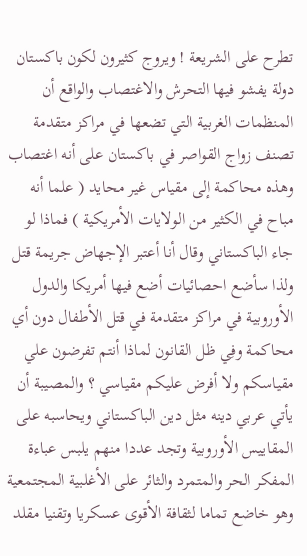تطرح على الشريعة ! ويروج كثيرون لكون باكستان دولة يفشو فيها التحرش والاغتصاب والواقع أن المنظمات الغربية التي تضعها في مراكز متقدمة تصنف زواج القواصر في باكستان على أنه اغتصاب وهذه محاكمة إلى مقياس غير محايد ( علما أنه مباح في الكثير من الولايات الأمريكية ) فماذا لو جاء الباكستاني وقال أنا أعتبر الإجهاض جريمة قتل ولذا سأضع احصائيات أضع فيها أمريكا والدول الأوروبية في مراكز متقدمة في قتل الأطفال دون أي محاكمة وفِي ظل القانون لماذا أنتم تفرضون علي مقياسكم ولا أفرض عليكم مقياسي ؟ والمصيبة أن يأتي عربي دينه مثل دين الباكستاني ويحاسبه على المقاييس الأوروبية وتجد عددا منهم يلبس عباءة المفكر الحر والمتمرد والثائر على الأغلبية المجتمعية وهو خاضع تماما لثقافة الأقوى عسكريا وتقنيا مقلد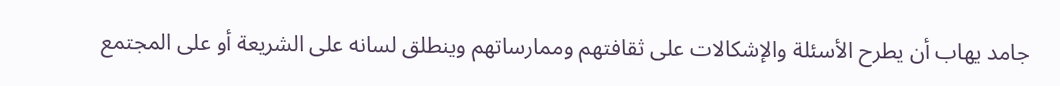جامد يهاب أن يطرح الأسئلة والإشكالات على ثقافتهم وممارساتهم وينطلق لسانه على الشريعة أو على المجتمع